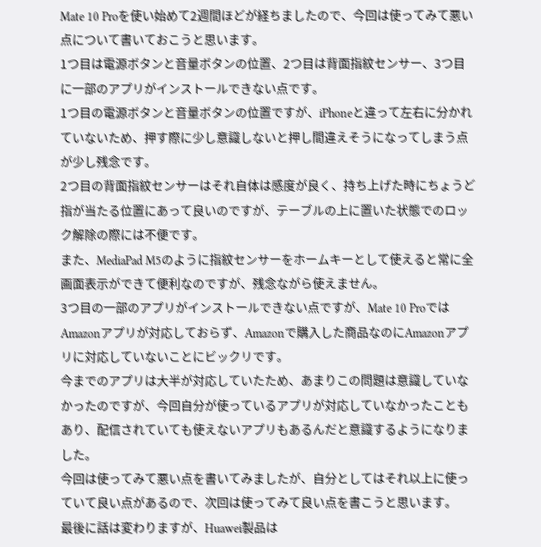Mate 10 Proを使い始めて2週間ほどが経ちましたので、今回は使ってみて悪い点について書いておこうと思います。
1つ目は電源ボタンと音量ボタンの位置、2つ目は背面指紋センサー、3つ目に一部のアプリがインストールできない点です。
1つ目の電源ボタンと音量ボタンの位置ですが、iPhoneと違って左右に分かれていないため、押す際に少し意識しないと押し間違えそうになってしまう点が少し残念です。
2つ目の背面指紋センサーはそれ自体は感度が良く、持ち上げた時にちょうど指が当たる位置にあって良いのですが、テーブルの上に置いた状態でのロック解除の際には不便です。
また、MediaPad M5のように指紋センサーをホームキーとして使えると常に全画面表示ができて便利なのですが、残念ながら使えません。
3つ目の一部のアプリがインストールできない点ですが、Mate 10 ProではAmazonアプリが対応しておらず、Amazonで購入した商品なのにAmazonアプリに対応していないことにビックリです。
今までのアプリは大半が対応していたため、あまりこの問題は意識していなかったのですが、今回自分が使っているアプリが対応していなかったこともあり、配信されていても使えないアプリもあるんだと意識するようになりました。
今回は使ってみて悪い点を書いてみましたが、自分としてはそれ以上に使っていて良い点があるので、次回は使ってみて良い点を書こうと思います。
最後に話は変わりますが、Huawei製品は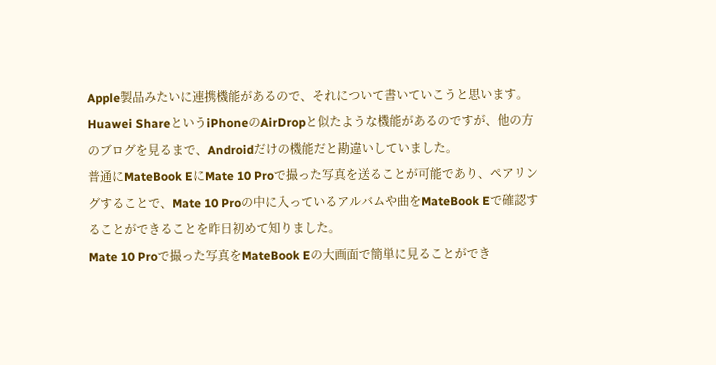Apple製品みたいに連携機能があるので、それについて書いていこうと思います。
Huawei ShareというiPhoneのAirDropと似たような機能があるのですが、他の方のブログを見るまで、Androidだけの機能だと勘違いしていました。
普通にMateBook EにMate 10 Proで撮った写真を送ることが可能であり、ペアリングすることで、Mate 10 Proの中に入っているアルバムや曲をMateBook Eで確認することができることを昨日初めて知りました。
Mate 10 Proで撮った写真をMateBook Eの大画面で簡単に見ることができ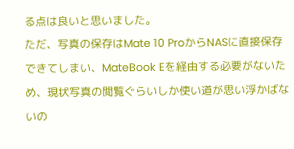る点は良いと思いました。
ただ、写真の保存はMate 10 ProからNASに直接保存できてしまい、MateBook Eを経由する必要がないため、現状写真の閲覧ぐらいしか使い道が思い浮かばないの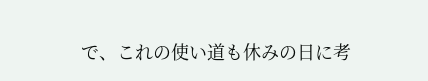で、これの使い道も休みの日に考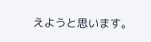えようと思います。